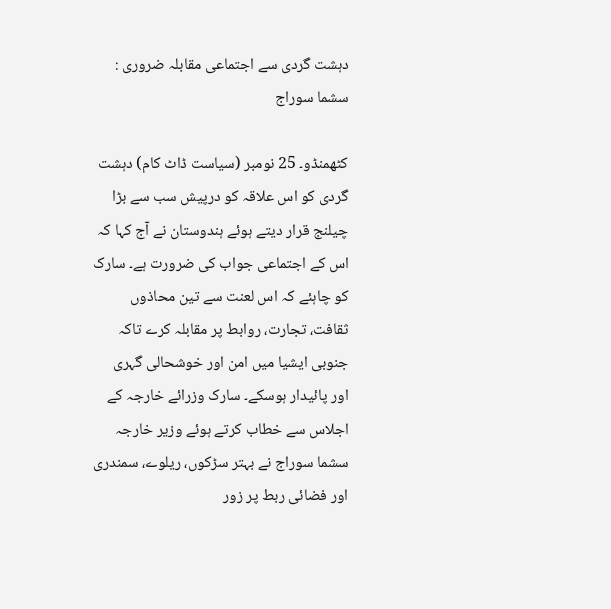دہشت گردی سے اجتماعی مقابلہ ضروری : سشما سوراج

کٹھمنڈو۔ 25 نومبر (سیاست ڈاٹ کام) دہشت گردی کو اس علاقہ کو درپیش سب سے بڑا چیلنج قرار دیتے ہوئے ہندوستان نے آج کہا کہ اس کے اجتماعی جواب کی ضرورت ہے۔ سارک کو چاہئے کہ اس لعنت سے تین محاذوں ثقافت، تجارت، روابط پر مقابلہ کرے تاکہ جنوبی ایشیا میں امن اور خوشحالی گہری اور پائیدار ہوسکے۔ سارک وزرائے خارجہ کے اجلاس سے خطاب کرتے ہوئے وزیر خارجہ سشما سوراج نے بہتر سڑکوں، ریلوے، سمندری اور فضائی ربط پر زور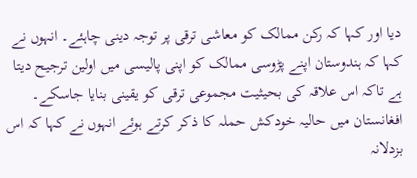دیا اور کہا کہ رکن ممالک کو معاشی ترقی پر توجہ دینی چاہئے۔ انہوں نے کہا کہ ہندوستان اپنے پڑوسی ممالک کو اپنی پالیسی میں اولین ترجیح دیتا ہے تاکہ اس علاقہ کی بحیثیت مجموعی ترقی کو یقینی بنایا جاسکے۔ افغانستان میں حالیہ خودکش حملہ کا ذکر کرتے ہوئے انہوں نے کہا کہ اس بزدلانہ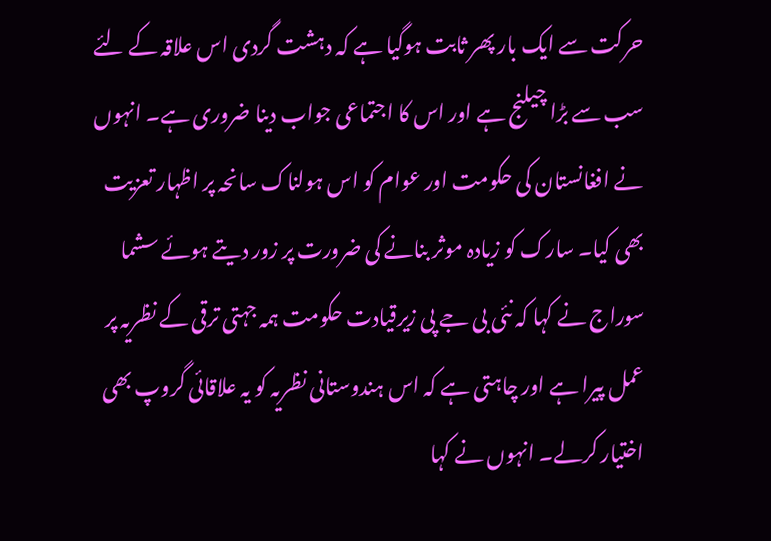حرکت سے ایک بار پھر ثابت ہوگیا ہے کہ دہشت گردی اس علاقہ کے لئے سب سے بڑا چیلنج ہے اور اس کا اجتماعی جواب دینا ضروری ہے۔ انہوں نے افغانستان کی حکومت اور عوام کو اس ہولناک سانحہ پر اظہار تعزیت بھی کیا۔ سارک کو زیادہ موثر بنانے کی ضرورت پر زور دیتے ہوئے سشما سوراج نے کہا کہ نئی بی جے پی زیرقیادت حکومت ہمہ جہتی ترقی کے نظریہ پر عمل پیرا ہے اور چاہتی ہے کہ اس ہندوستانی نظریہ کو یہ علاقائی گروپ بھی اختیار کرلے۔ انہوں نے کہا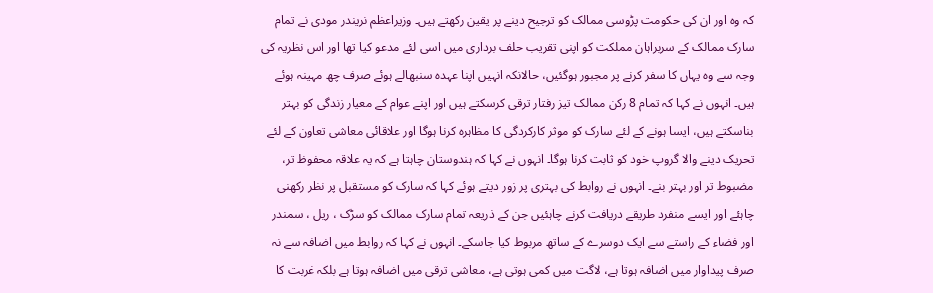کہ وہ اور ان کی حکومت پڑوسی ممالک کو ترجیح دینے پر یقین رکھتے ہیں۔ وزیراعظم نریندر مودی نے تمام سارک ممالک کے سربراہان مملکت کو اپنی تقریب حلف برداری میں اسی لئے مدعو کیا تھا اور اس نظریہ کی وجہ سے وہ یہاں کا سفر کرنے پر مجبور ہوگئیں، حالانکہ انہیں اپنا عہدہ سنبھالے ہوئے صرف چھ مہینہ ہوئے ہیں۔ انہوں نے کہا کہ تمام 8 رکن ممالک تیز رفتار ترقی کرسکتے ہیں اور اپنے عوام کے معیار زندگی کو بہتر بناسکتے ہیں، ایسا ہونے کے لئے سارک کو موثر کارکردگی کا مظاہرہ کرنا ہوگا اور علاقائی معاشی تعاون کے لئے تحریک دینے والا گروپ خود کو ثابت کرنا ہوگا۔ انہوں نے کہا کہ ہندوستان چاہتا ہے کہ یہ علاقہ محفوظ تر، مضبوط تر اور بہتر بنے۔ انہوں نے روابط کی بہتری پر زور دیتے ہوئے کہا کہ سارک کو مستقبل پر نظر رکھنی چاہئے اور ایسے منفرد طریقے دریافت کرنے چاہئیں جن کے ذریعہ تمام سارک ممالک کو سڑک ، ریل ، سمندر اور فضاء کے راستے سے ایک دوسرے کے ساتھ مربوط کیا جاسکے۔ انہوں نے کہا کہ روابط میں اضافہ سے نہ صرف پیداوار میں اضافہ ہوتا ہے، لاگت میں کمی ہوتی ہے، معاشی ترقی میں اضافہ ہوتا ہے بلکہ غربت کا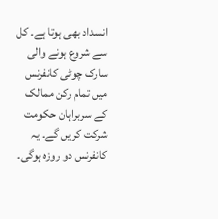انسداد بھی ہوتا ہے۔ کل سے شروع ہونے والی سارک چوٹی کانفرنس میں تمام رکن ممالک کے سربراہان حکومت شرکت کریں گے۔ یہ کانفرنس دو روزہ ہوگی۔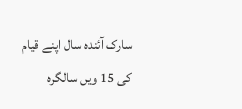سارک آئندہ سال اپنے قیام کی 15 ویں سالگرہ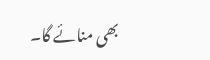بھی منائے گا۔